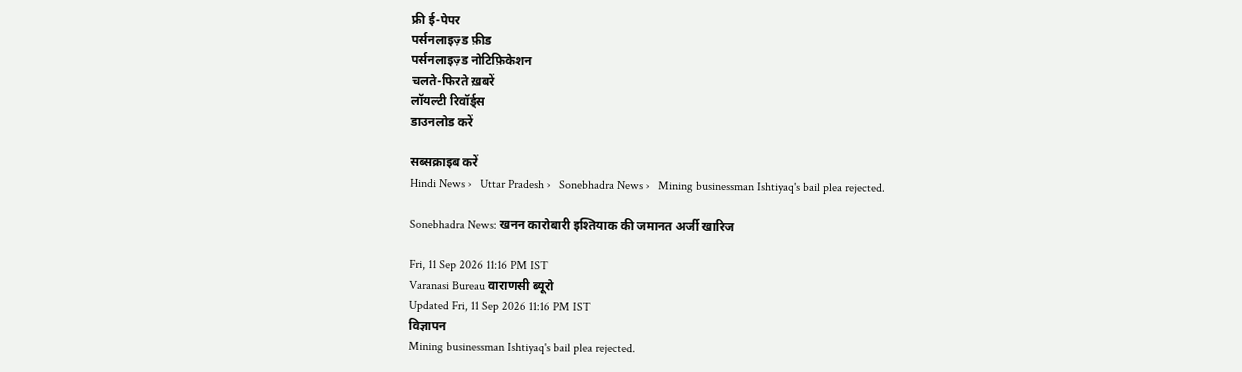फ्री ई-पेपर
पर्सनलाइज़्ड फ़ीड
पर्सनलाइज़्ड नोटिफ़िकेशन
चलते-फिरते ख़बरें
लॉयल्टी रिवॉर्ड्स
डाउनलोड करें

सब्सक्राइब करें
Hindi News ›   Uttar Pradesh ›   Sonebhadra News ›   Mining businessman Ishtiyaq's bail plea rejected.

Sonebhadra News: खनन कारोबारी इश्तियाक की जमानत अर्जी खारिज

Fri, 11 Sep 2026 11:16 PM IST
Varanasi Bureau वाराणसी ब्यूरो
Updated Fri, 11 Sep 2026 11:16 PM IST
विज्ञापन
Mining businessman Ishtiyaq's bail plea rejected.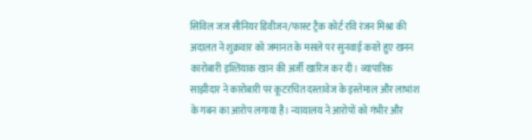सिविल जज सीनियर डिवीजन/फास्ट ट्रैक कोर्ट रवि रंजन मिश्रा की अदालत ने शुक्रवार को जमानत के मसले पर सुनवाई करते हुए खनन कारोबारी इश्तियाक खान की अर्जी खारिज कर दी। व्यापारिक साझीदार ने कारोबारी पर कूटरचित दस्तावेज के इस्तेमाल और लाभांश के गबन का आरोप लगाया है। न्यायालय ने आरोपों को गंभीर और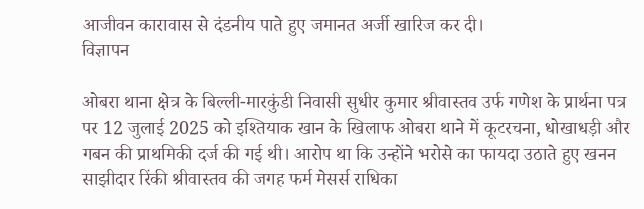आजीवन कारावास से दंडनीय पाते हुए जमानत अर्जी खारिज कर दी।
विज्ञापन

ओबरा थाना क्षेत्र के बिल्ली-मारकुंडी निवासी सुधीर कुमार श्रीवास्तव उर्फ गणेश के प्रार्थना पत्र पर 12 जुलाई 2025 को इश्तियाक खान के खिलाफ ओबरा थाने में कूटरचना, धोखाधड़ी और गबन की प्राथमिकी दर्ज की गई थी। आरोप था कि उन्होंने भरोसे का फायदा उठाते हुए खनन साझीदार रिंकी श्रीवास्तव की जगह फर्म मेसर्स राधिका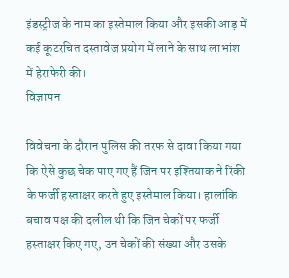इंडस्ट्रीज के नाम का इस्तेमाल किया और इसकी आड़ में कई कूटरचित दस्तावेज प्रयोग में लाने के साथ लाभांश में हेराफेरी की।
विज्ञापन

विवेचना के दौरान पुलिस की तरफ से दावा किया गया कि ऐसे कुछ चेक पाए गए हैं जिन पर इश्तियाक ने रिंकी के फर्जी हस्ताक्षर करते हुए इस्तेमाल किया। हालांकि बचाव पक्ष की दलील थी कि जिन चेकों पर फर्जी हस्ताक्षर किए गए, उन चेकों की संख्या और उसके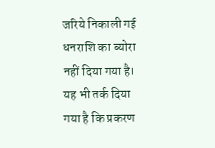जरिये निकाली गई धनराशि का ब्योरा नहीं दिया गया है। यह भी तर्क दिया गया है कि प्रकरण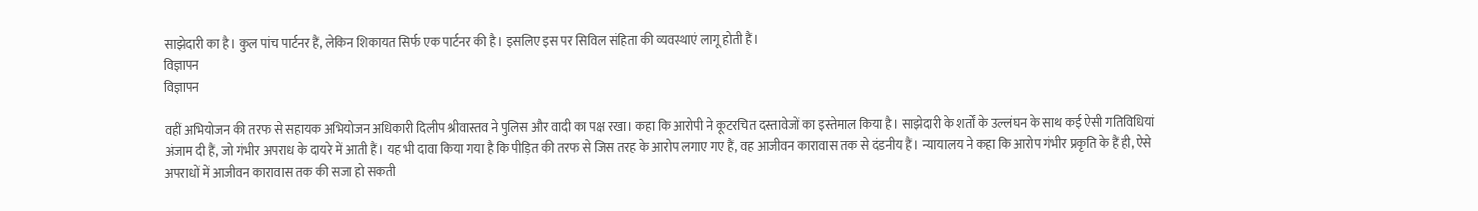साझेदारी का है। कुल पांच पार्टनर हैं, लेकिन शिकायत सिर्फ एक पार्टनर की है। इसलिए इस पर सिविल संहिता की व्यवस्थाएं लागू होती हैं।
विज्ञापन
विज्ञापन

वहीं अभियोजन की तरफ से सहायक अभियोजन अधिकारी दिलीप श्रीवास्तव ने पुलिस और वादी का पक्ष रखा। कहा कि आरोपी ने कूटरचित दस्तावेजों का इस्तेमाल किया है। साझेदारी के शर्तों के उल्लंघन के साथ कई ऐसी गतिविधियां अंजाम दी हैं, जो गंभीर अपराध के दायरे में आती हैं। यह भी दावा किया गया है कि पीड़ित की तरफ से जिस तरह के आरोप लगाए गए हैं, वह आजीवन कारावास तक से दंडनीय हैं। न्यायालय ने कहा कि आरोप गंभीर प्रकृति के हैं ही, ऐसे अपराधों में आजीवन कारावास तक की सजा हो सकती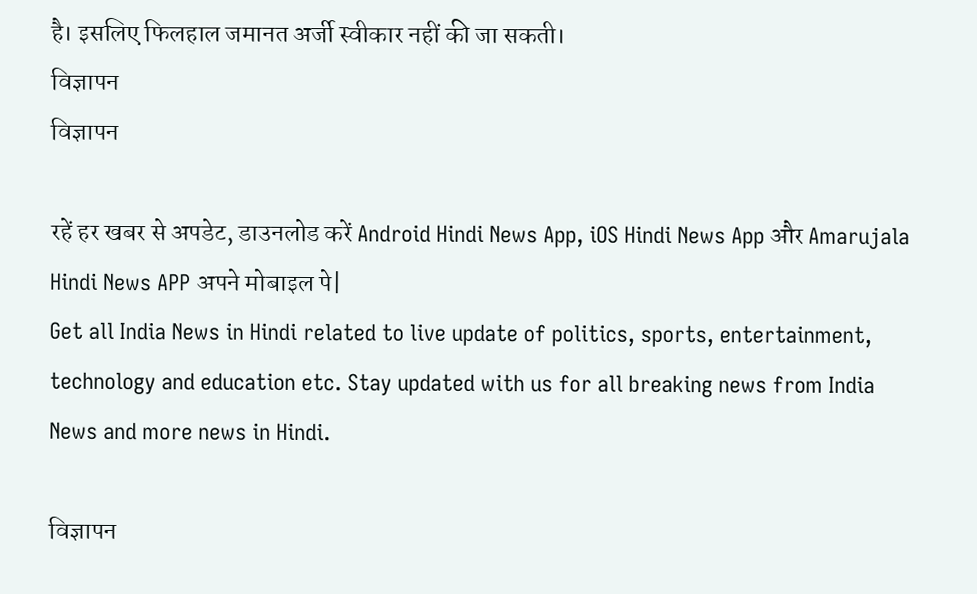है। इसलिए फिलहाल जमानत अर्जी स्वीकार नहीं की जा सकती।
विज्ञापन
विज्ञापन

रहें हर खबर से अपडेट, डाउनलोड करें Android Hindi News App, iOS Hindi News App और Amarujala Hindi News APP अपने मोबाइल पे|
Get all India News in Hindi related to live update of politics, sports, entertainment, technology and education etc. Stay updated with us for all breaking news from India News and more news in Hindi.

विज्ञापन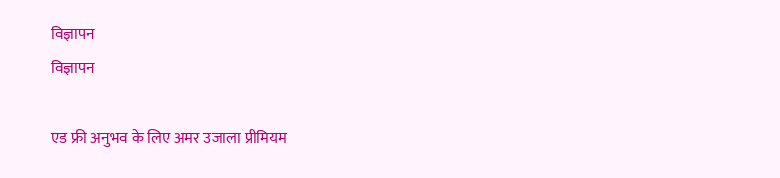विज्ञापन
विज्ञापन

एड फ्री अनुभव के लिए अमर उजाला प्रीमियम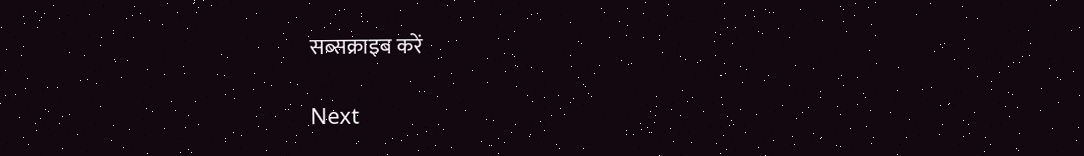सब्सक्राइब करें

Next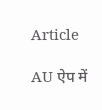Article

AU ऐप में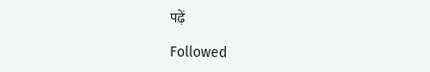पढ़ें

Followed